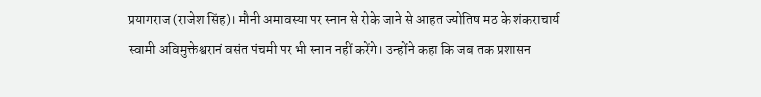प्रयागराज (राजेश सिंह)। मौनी अमावस्या पर स्नान से रोके जाने से आहत ज्योतिष मठ के शंकराचार्य स्वामी अविमुक्तेश्वरानं वसंत पंचमी पर भी स्नान नहीं करेंगे। उन्होंने कहा कि जब तक प्रशासन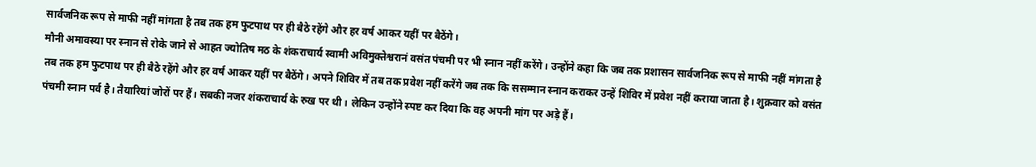सार्वजनिक रूप से माफी नहीं मांगता है तब तक हम फुटपाथ पर ही बैठे रहेंगे और हर वर्ष आकर यहीं पर बैठेंगे।
मौनी अमावस्या पर स्नान से रोके जाने से आहत ज्योतिष मठ के शंकराचार्य स्वामी अविमुक्तेश्वरानं वसंत पंचमी पर भी स्नान नहीं करेंगे। उन्होंने कहा कि जब तक प्रशासन सार्वजनिक रूप से माफी नहीं मांगता है तब तक हम फुटपाथ पर ही बैठे रहेंगे और हर वर्ष आकर यहीं पर बैठेंगे। अपने शिविर में तब तक प्रवेश नहीं करेंगे जब तक कि ससम्मान स्नान कराकर उन्हें शिविर में प्रवेश नहीं कराया जाता है। शुक्रवार को वसंत पंचमी स्नान पर्व है। तैयारियां जोरों पर हैं। सबकी नजर शंकराचार्य के रुख पर थी। लेकिन उन्होंने स्पष्ट कर दिया कि वह अपनी मांग पर अड़े हैं।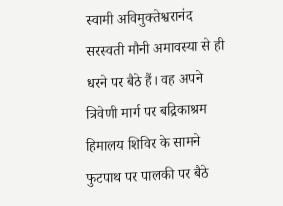स्वामी अविमुक्तेश्वरानंद सरस्वती मौनी अमावस्या से ही धरने पर बैठे हैं। वह अपने त्रिवेणी मार्ग पर बद्रिकाश्रम हिमालय शिविर के सामने फुटपाथ पर पालकी पर बैठे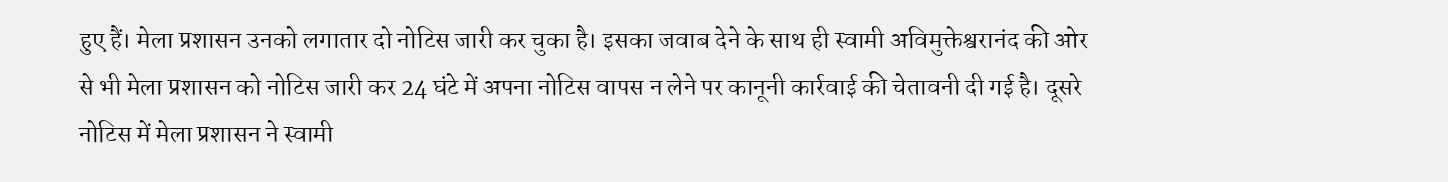हुए हैं। मेला प्रशासन उनको लगातार दो नोटिस जारी कर चुका है। इसका जवाब देने के साथ ही स्वामी अविमुक्तेश्वरानंद की ओर से भी मेला प्रशासन को नोटिस जारी कर 24 घंटे में अपना नोटिस वापस न लेने पर कानूनी कार्रवाई की चेतावनी दी गई है। दूसरे नोटिस में मेला प्रशासन ने स्वामी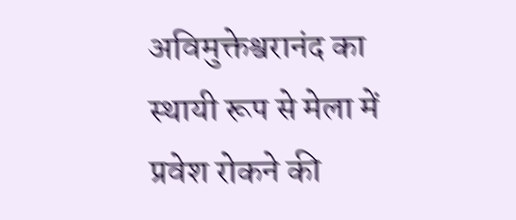अविमुक्तेश्वरानंद का स्थायी रूप से मेला में प्रवेश रोकने की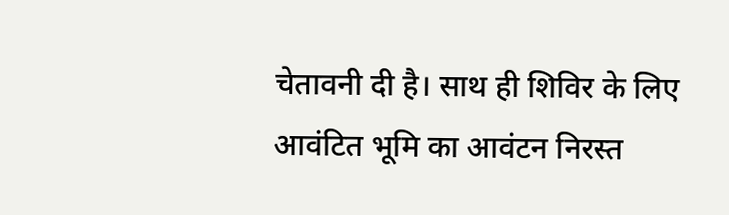चेतावनी दी है। साथ ही शिविर के लिए आवंटित भूमि का आवंटन निरस्त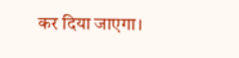कर दिया जाएगा।